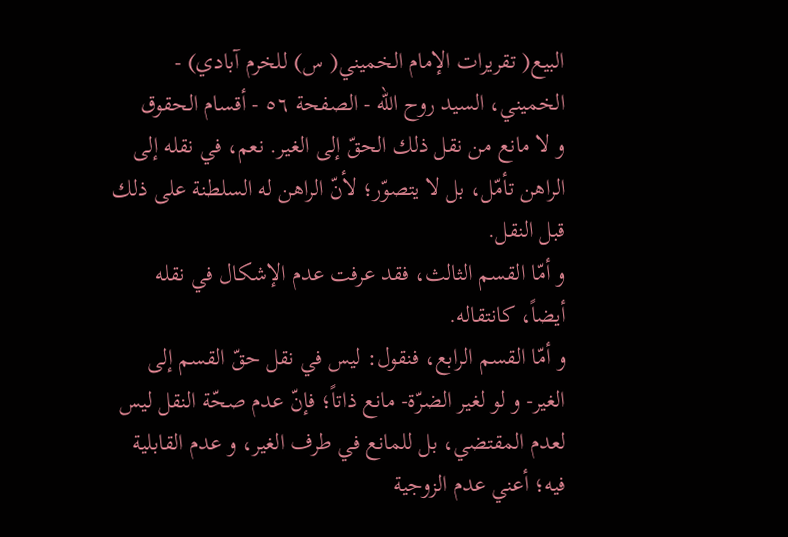البيع( تقريرات الإمام الخميني( س) للخرم آبادي) - الخميني، السيد روح الله - الصفحة ٥٦ - أقسام الحقوق
و لا مانع من نقل ذلك الحقّ إلى الغير. نعم، في نقله إلى الراهن تأمّل، بل لا يتصوّر؛ لأنّ الراهن له السلطنة على ذلك قبل النقل.
و أمّا القسم الثالث، فقد عرفت عدم الإشكال في نقله أيضاً، كانتقاله.
و أمّا القسم الرابع، فنقول: ليس في نقل حقّ القسم إلى الغير- و لو لغير الضرّة- مانع ذاتاً؛ فإنّ عدم صحّة النقل ليس لعدم المقتضي، بل للمانع في طرف الغير، و عدم القابلية فيه؛ أعني عدم الزوجية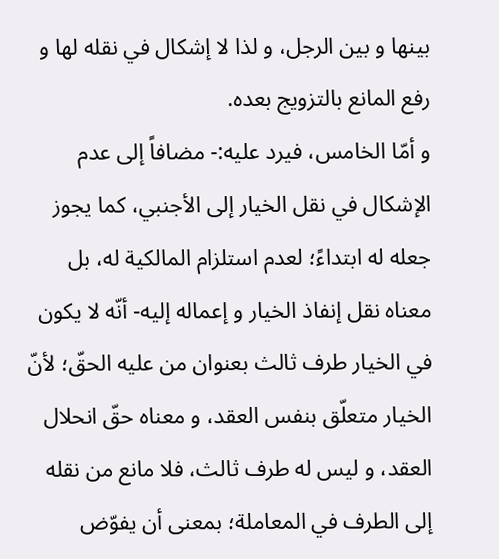بينها و بين الرجل، و لذا لا إشكال في نقله لها و رفع المانع بالتزويج بعده.
و أمّا الخامس، فيرد عليه:- مضافاً إلى عدم الإشكال في نقل الخيار إلى الأجنبي، كما يجوز جعله له ابتداءً؛ لعدم استلزام المالكية له، بل معناه نقل إنفاذ الخيار و إعماله إليه- أنّه لا يكون في الخيار طرف ثالث بعنوان من عليه الحقّ؛ لأنّ الخيار متعلّق بنفس العقد، و معناه حقّ انحلال العقد، و ليس له طرف ثالث، فلا مانع من نقله إلى الطرف في المعاملة؛ بمعنى أن يفوّض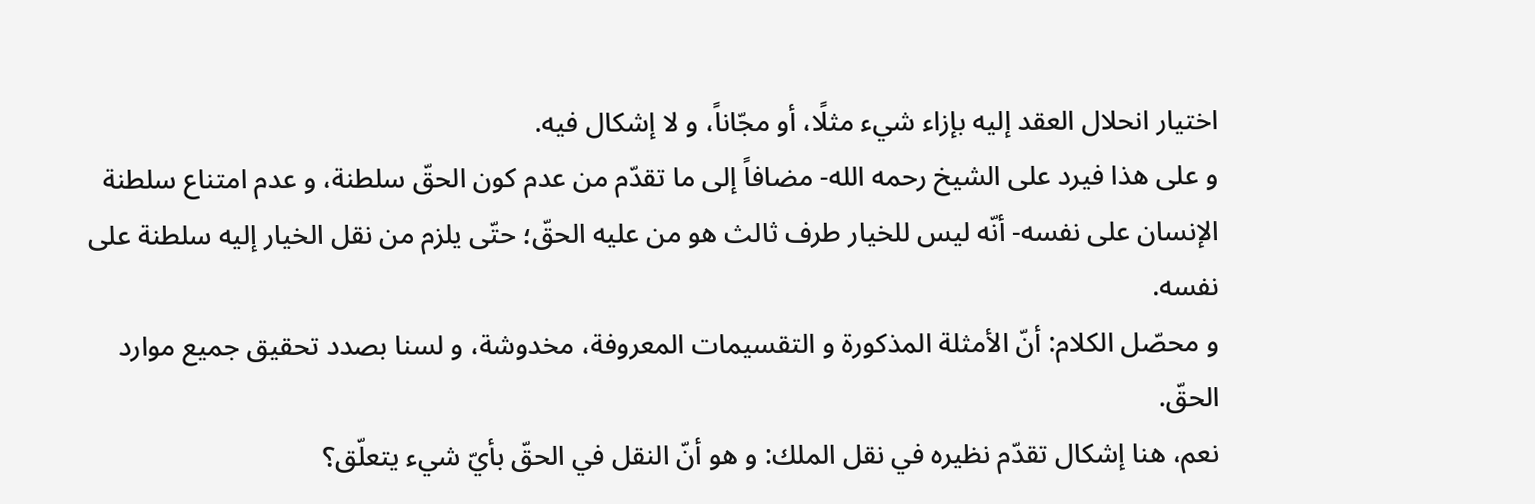اختيار انحلال العقد إليه بإزاء شيء مثلًا، أو مجّاناً، و لا إشكال فيه.
و على هذا فيرد على الشيخ رحمه الله- مضافاً إلى ما تقدّم من عدم كون الحقّ سلطنة، و عدم امتناع سلطنة الإنسان على نفسه- أنّه ليس للخيار طرف ثالث هو من عليه الحقّ؛ حتّى يلزم من نقل الخيار إليه سلطنة على نفسه.
و محصّل الكلام: أنّ الأمثلة المذكورة و التقسيمات المعروفة، مخدوشة، و لسنا بصدد تحقيق جميع موارد الحقّ.
نعم، هنا إشكال تقدّم نظيره في نقل الملك: و هو أنّ النقل في الحقّ بأيّ شيء يتعلّق؟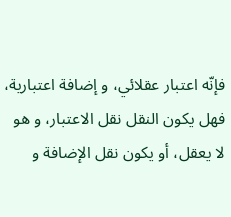فإنّه اعتبار عقلائي، و إضافة اعتبارية، فهل يكون النقل نقل الاعتبار، و هو لا يعقل، أو يكون نقل الإضافة و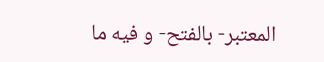المعتبر- بالفتح- و فيه ما